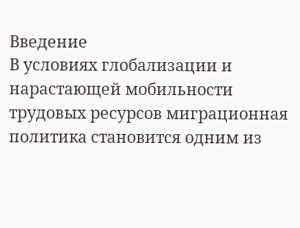Введение
В условиях глобализации и нарастающей мобильности трудовых ресурсов миграционная политика становится одним из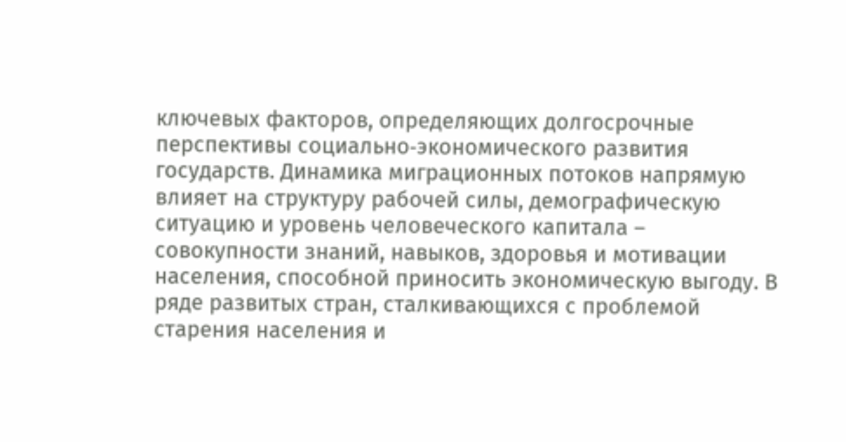ключевых факторов, определяющих долгосрочные перспективы социально‑экономического развития государств. Динамика миграционных потоков напрямую влияет на структуру рабочей силы, демографическую ситуацию и уровень человеческого капитала – совокупности знаний, навыков, здоровья и мотивации населения, способной приносить экономическую выгоду. В ряде развитых стран, сталкивающихся с проблемой старения населения и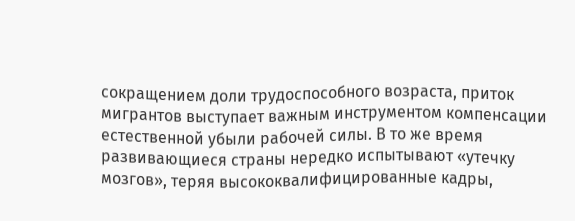сокращением доли трудоспособного возраста, приток мигрантов выступает важным инструментом компенсации естественной убыли рабочей силы. В то же время развивающиеся страны нередко испытывают «утечку мозгов», теряя высококвалифицированные кадры,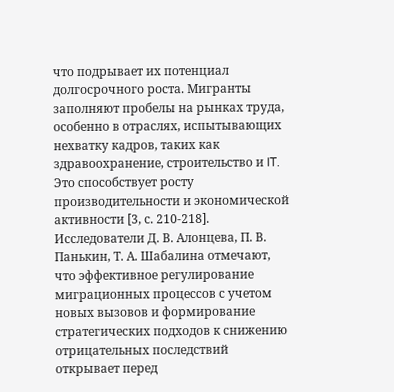что подрывает их потенциал долгосрочного роста. Мигранты заполняют пробелы на рынках труда, особенно в отраслях, испытывающих нехватку кадров, таких как здравоохранение, строительство и IT. Это способствует росту производительности и экономической активности [3, с. 210-218].
Исследователи Д. В. Алонцева, П. В. Панькин, Т. А. Шабалина отмечают, что эффективное регулирование миграционных процессов с учетом новых вызовов и формирование стратегических подходов к снижению отрицательных последствий открывает перед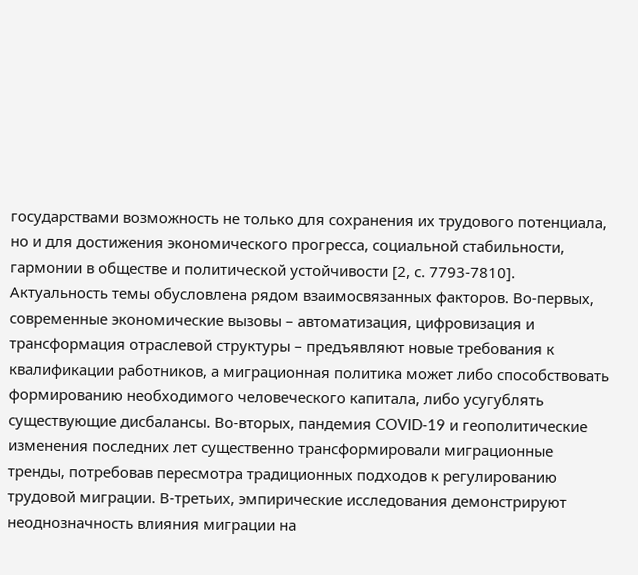государствами возможность не только для сохранения их трудового потенциала, но и для достижения экономического прогресса, социальной стабильности, гармонии в обществе и политической устойчивости [2, с. 7793-7810].
Актуальность темы обусловлена рядом взаимосвязанных факторов. Во‑первых, современные экономические вызовы – автоматизация, цифровизация и трансформация отраслевой структуры – предъявляют новые требования к квалификации работников, а миграционная политика может либо способствовать формированию необходимого человеческого капитала, либо усугублять существующие дисбалансы. Во‑вторых, пандемия COVID‑19 и геополитические изменения последних лет существенно трансформировали миграционные тренды, потребовав пересмотра традиционных подходов к регулированию трудовой миграции. В‑третьих, эмпирические исследования демонстрируют неоднозначность влияния миграции на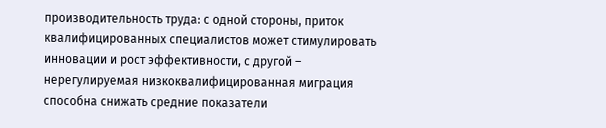производительность труда: с одной стороны, приток квалифицированных специалистов может стимулировать инновации и рост эффективности, с другой – нерегулируемая низкоквалифицированная миграция способна снижать средние показатели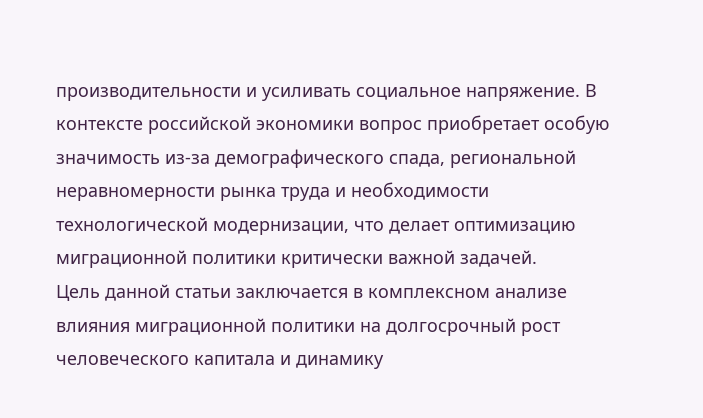производительности и усиливать социальное напряжение. В контексте российской экономики вопрос приобретает особую значимость из-за демографического спада, региональной неравномерности рынка труда и необходимости технологической модернизации, что делает оптимизацию миграционной политики критически важной задачей.
Цель данной статьи заключается в комплексном анализе влияния миграционной политики на долгосрочный рост человеческого капитала и динамику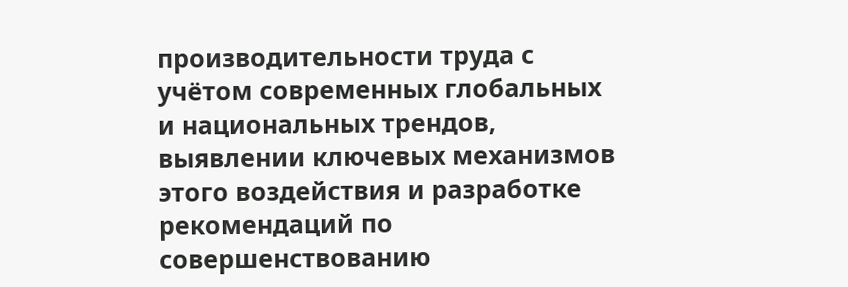производительности труда с учётом современных глобальных и национальных трендов, выявлении ключевых механизмов этого воздействия и разработке рекомендаций по совершенствованию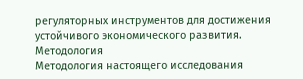регуляторных инструментов для достижения устойчивого экономического развития.
Методология
Методология настоящего исследования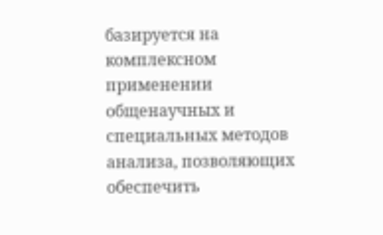базируется на комплексном применении общенаучных и специальных методов анализа, позволяющих обеспечить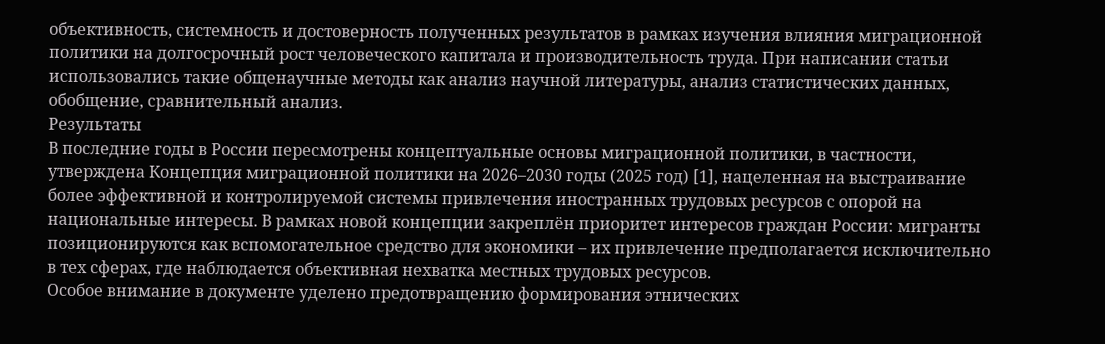объективность, системность и достоверность полученных результатов в рамках изучения влияния миграционной политики на долгосрочный рост человеческого капитала и производительность труда. При написании статьи использовались такие общенаучные методы как анализ научной литературы, анализ статистических данных, обобщение, сравнительный анализ.
Результаты
В последние годы в России пересмотрены концептуальные основы миграционной политики, в частности, утверждена Концепция миграционной политики на 2026–2030 годы (2025 год) [1], нацеленная на выстраивание более эффективной и контролируемой системы привлечения иностранных трудовых ресурсов с опорой на национальные интересы. В рамках новой концепции закреплён приоритет интересов граждан России: мигранты позиционируются как вспомогательное средство для экономики – их привлечение предполагается исключительно в тех сферах, где наблюдается объективная нехватка местных трудовых ресурсов.
Особое внимание в документе уделено предотвращению формирования этнических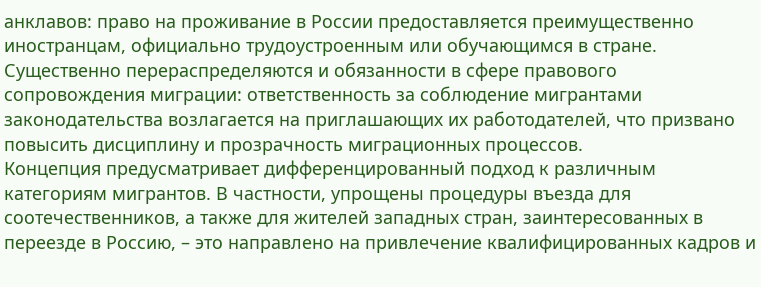анклавов: право на проживание в России предоставляется преимущественно иностранцам, официально трудоустроенным или обучающимся в стране. Существенно перераспределяются и обязанности в сфере правового сопровождения миграции: ответственность за соблюдение мигрантами законодательства возлагается на приглашающих их работодателей, что призвано повысить дисциплину и прозрачность миграционных процессов.
Концепция предусматривает дифференцированный подход к различным категориям мигрантов. В частности, упрощены процедуры въезда для соотечественников, а также для жителей западных стран, заинтересованных в переезде в Россию, – это направлено на привлечение квалифицированных кадров и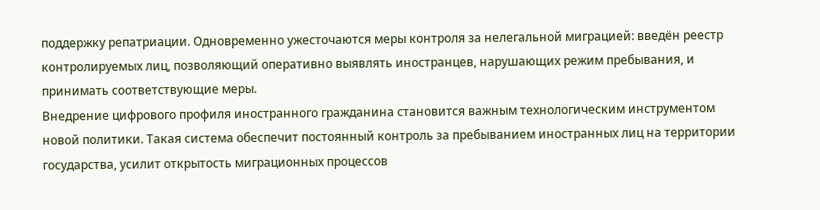поддержку репатриации. Одновременно ужесточаются меры контроля за нелегальной миграцией: введён реестр контролируемых лиц, позволяющий оперативно выявлять иностранцев, нарушающих режим пребывания, и принимать соответствующие меры.
Внедрение цифрового профиля иностранного гражданина становится важным технологическим инструментом новой политики. Такая система обеспечит постоянный контроль за пребыванием иностранных лиц на территории государства, усилит открытость миграционных процессов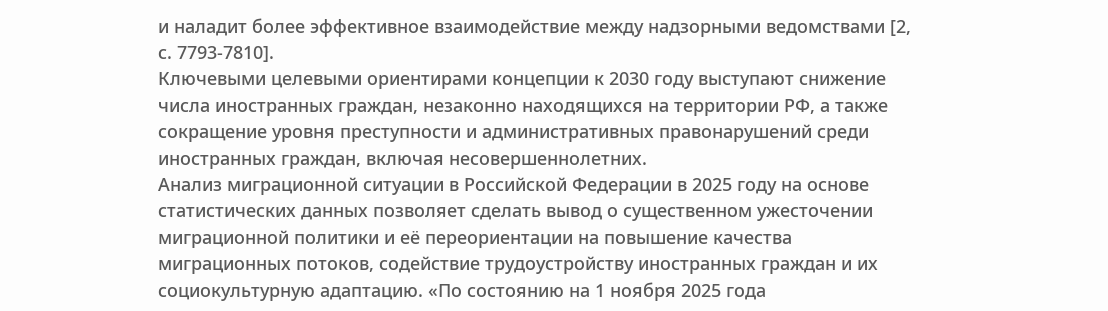и наладит более эффективное взаимодействие между надзорными ведомствами [2, с. 7793-7810].
Ключевыми целевыми ориентирами концепции к 2030 году выступают снижение числа иностранных граждан, незаконно находящихся на территории РФ, а также сокращение уровня преступности и административных правонарушений среди иностранных граждан, включая несовершеннолетних.
Анализ миграционной ситуации в Российской Федерации в 2025 году на основе статистических данных позволяет сделать вывод о существенном ужесточении миграционной политики и её переориентации на повышение качества миграционных потоков, содействие трудоустройству иностранных граждан и их социокультурную адаптацию. «По состоянию на 1 ноября 2025 года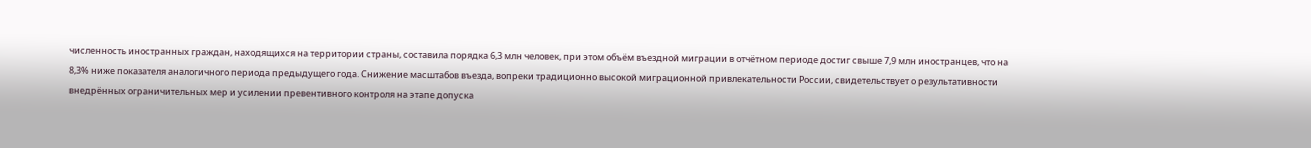численность иностранных граждан, находящихся на территории страны, составила порядка 6,3 млн человек, при этом объём въездной миграции в отчётном периоде достиг свыше 7,9 млн иностранцев, что на 8,3% ниже показателя аналогичного периода предыдущего года. Снижение масштабов въезда, вопреки традиционно высокой миграционной привлекательности России, свидетельствует о результативности внедрённых ограничительных мер и усилении превентивного контроля на этапе допуска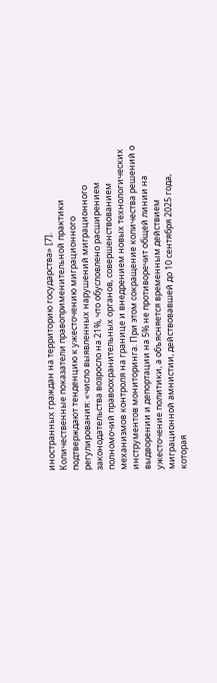иностранных граждан на территорию государства» [7].
Количественные показатели правоприменительной практики подтверждают тенденцию к ужесточению миграционного регулирования: «число выявленных нарушений миграционного законодательства возросло на 21%, что обусловлено расширением полномочий правоохранительных органов, совершенствованием механизмов контроля на границе и внедрением новых технологических инструментов мониторинга. При этом сокращение количества решений о выдворении и депортации на 5% не противоречит общей линии на ужесточение политики, а объясняется временным действием миграционной амнистии, действовавшей до 10 сентября 2025 года, которая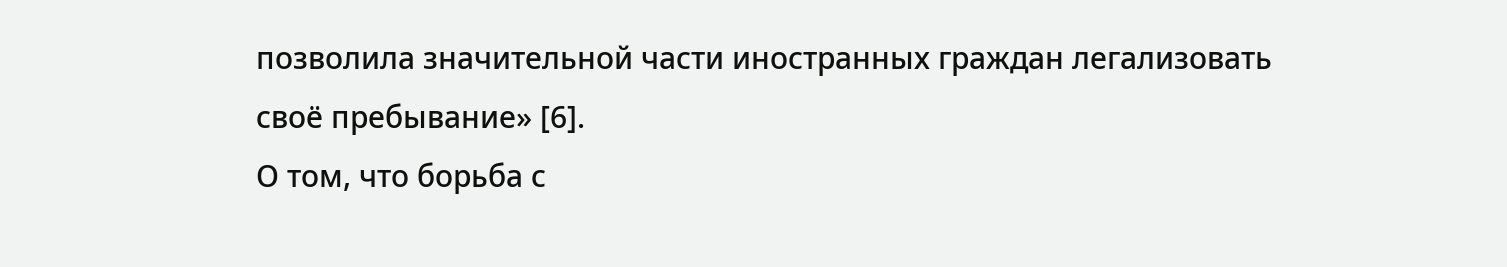позволила значительной части иностранных граждан легализовать своё пребывание» [6].
О том, что борьба с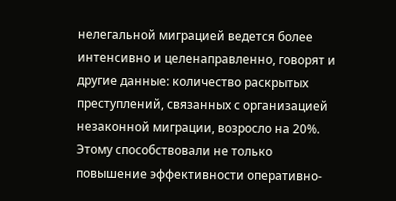нелегальной миграцией ведется более интенсивно и целенаправленно, говорят и другие данные: количество раскрытых преступлений, связанных с организацией незаконной миграции, возросло на 20%. Этому способствовали не только повышение эффективности оперативно-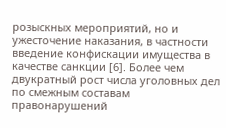розыскных мероприятий, но и ужесточение наказания, в частности введение конфискации имущества в качестве санкции [6]. Более чем двукратный рост числа уголовных дел по смежным составам правонарушений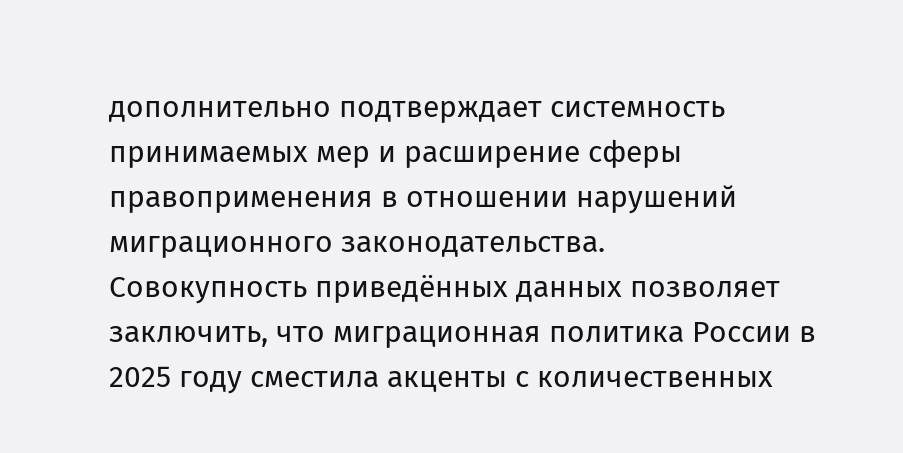дополнительно подтверждает системность принимаемых мер и расширение сферы правоприменения в отношении нарушений миграционного законодательства.
Совокупность приведённых данных позволяет заключить, что миграционная политика России в 2025 году сместила акценты с количественных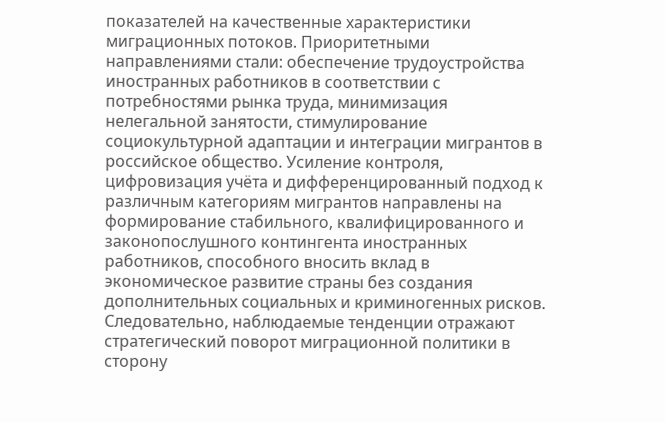показателей на качественные характеристики миграционных потоков. Приоритетными направлениями стали: обеспечение трудоустройства иностранных работников в соответствии с потребностями рынка труда, минимизация нелегальной занятости, стимулирование социокультурной адаптации и интеграции мигрантов в российское общество. Усиление контроля, цифровизация учёта и дифференцированный подход к различным категориям мигрантов направлены на формирование стабильного, квалифицированного и законопослушного контингента иностранных работников, способного вносить вклад в экономическое развитие страны без создания дополнительных социальных и криминогенных рисков. Следовательно, наблюдаемые тенденции отражают стратегический поворот миграционной политики в сторону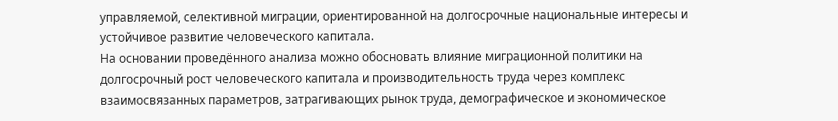управляемой, селективной миграции, ориентированной на долгосрочные национальные интересы и устойчивое развитие человеческого капитала.
На основании проведённого анализа можно обосновать влияние миграционной политики на долгосрочный рост человеческого капитала и производительность труда через комплекс взаимосвязанных параметров, затрагивающих рынок труда, демографическое и экономическое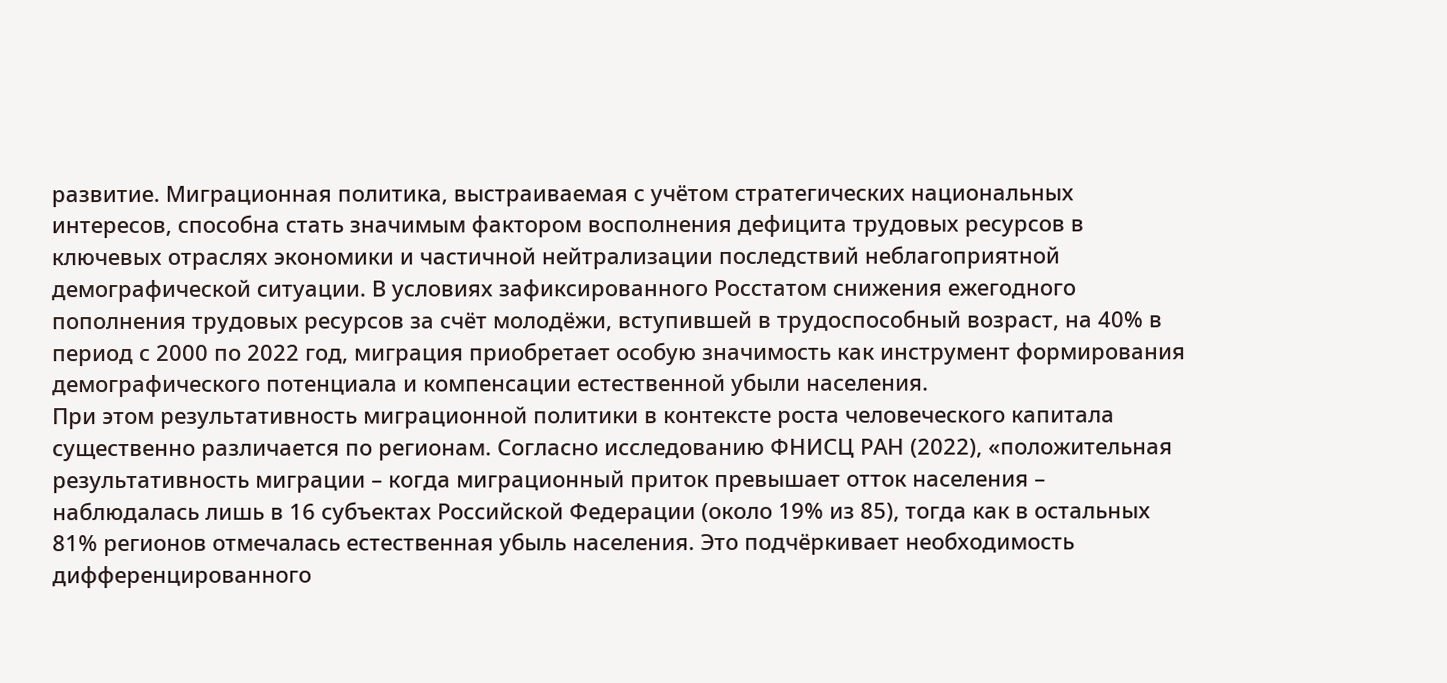развитие. Миграционная политика, выстраиваемая с учётом стратегических национальных интересов, способна стать значимым фактором восполнения дефицита трудовых ресурсов в ключевых отраслях экономики и частичной нейтрализации последствий неблагоприятной демографической ситуации. В условиях зафиксированного Росстатом снижения ежегодного пополнения трудовых ресурсов за счёт молодёжи, вступившей в трудоспособный возраст, на 40% в период с 2000 по 2022 год, миграция приобретает особую значимость как инструмент формирования демографического потенциала и компенсации естественной убыли населения.
При этом результативность миграционной политики в контексте роста человеческого капитала существенно различается по регионам. Согласно исследованию ФНИСЦ РАН (2022), «положительная результативность миграции – когда миграционный приток превышает отток населения – наблюдалась лишь в 16 субъектах Российской Федерации (около 19% из 85), тогда как в остальных 81% регионов отмечалась естественная убыль населения. Это подчёркивает необходимость дифференцированного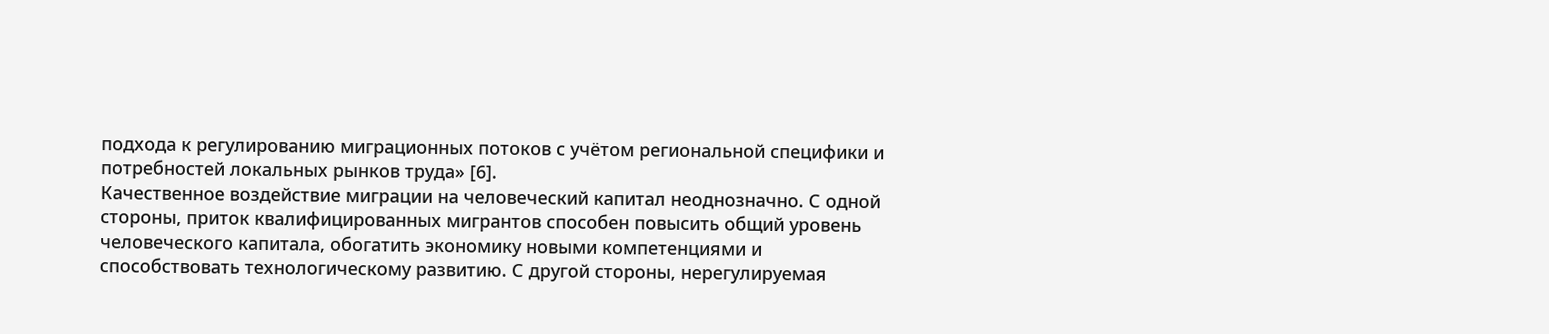подхода к регулированию миграционных потоков с учётом региональной специфики и потребностей локальных рынков труда» [6].
Качественное воздействие миграции на человеческий капитал неоднозначно. С одной стороны, приток квалифицированных мигрантов способен повысить общий уровень человеческого капитала, обогатить экономику новыми компетенциями и способствовать технологическому развитию. С другой стороны, нерегулируемая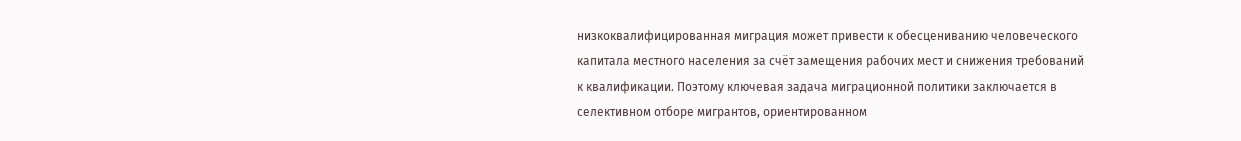низкоквалифицированная миграция может привести к обесцениванию человеческого капитала местного населения за счёт замещения рабочих мест и снижения требований к квалификации. Поэтому ключевая задача миграционной политики заключается в селективном отборе мигрантов, ориентированном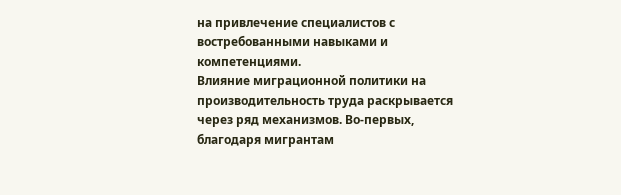на привлечение специалистов с востребованными навыками и компетенциями.
Влияние миграционной политики на производительность труда раскрывается через ряд механизмов. Во-первых, благодаря мигрантам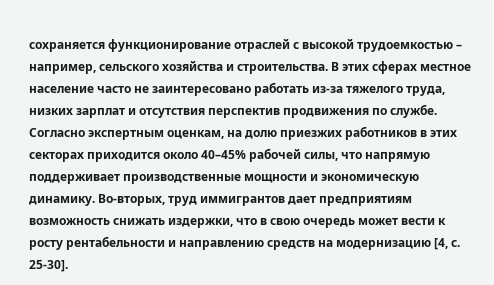сохраняется функционирование отраслей с высокой трудоемкостью – например, сельского хозяйства и строительства. В этих сферах местное население часто не заинтересовано работать из-за тяжелого труда, низких зарплат и отсутствия перспектив продвижения по службе. Согласно экспертным оценкам, на долю приезжих работников в этих секторах приходится около 40–45% рабочей силы, что напрямую поддерживает производственные мощности и экономическую динамику. Во-вторых, труд иммигрантов дает предприятиям возможность снижать издержки, что в свою очередь может вести к росту рентабельности и направлению средств на модернизацию [4, с. 25-30].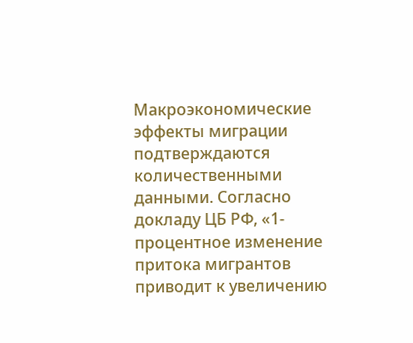Макроэкономические эффекты миграции подтверждаются количественными данными. Согласно докладу ЦБ РФ, «1-процентное изменение притока мигрантов приводит к увеличению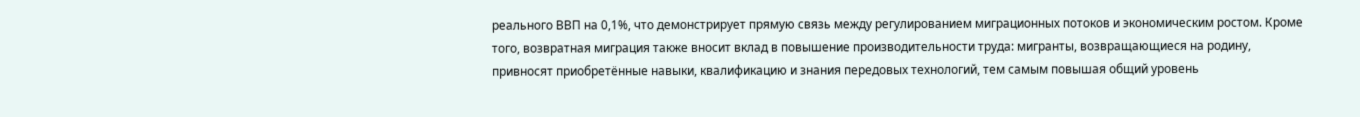реального ВВП на 0,1%, что демонстрирует прямую связь между регулированием миграционных потоков и экономическим ростом. Кроме того, возвратная миграция также вносит вклад в повышение производительности труда: мигранты, возвращающиеся на родину, привносят приобретённые навыки, квалификацию и знания передовых технологий, тем самым повышая общий уровень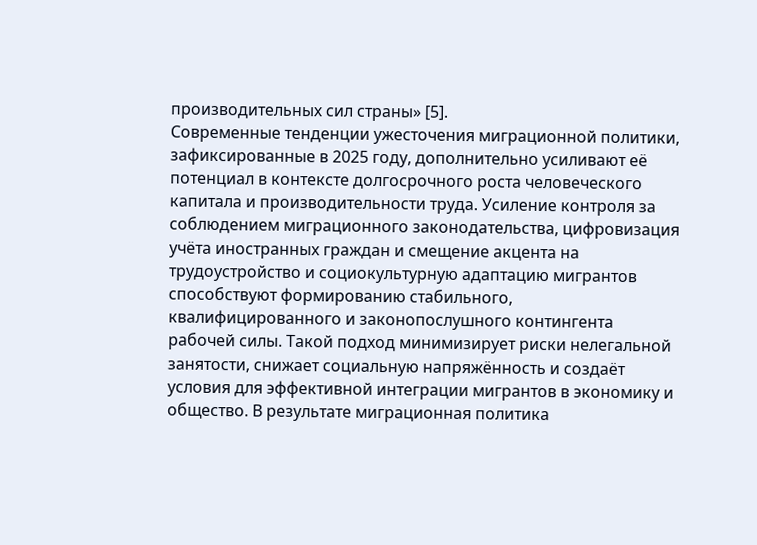производительных сил страны» [5].
Современные тенденции ужесточения миграционной политики, зафиксированные в 2025 году, дополнительно усиливают её потенциал в контексте долгосрочного роста человеческого капитала и производительности труда. Усиление контроля за соблюдением миграционного законодательства, цифровизация учёта иностранных граждан и смещение акцента на трудоустройство и социокультурную адаптацию мигрантов способствуют формированию стабильного, квалифицированного и законопослушного контингента рабочей силы. Такой подход минимизирует риски нелегальной занятости, снижает социальную напряжённость и создаёт условия для эффективной интеграции мигрантов в экономику и общество. В результате миграционная политика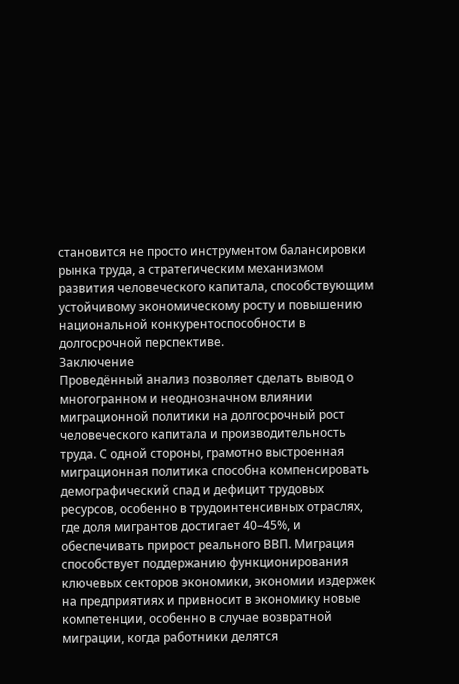становится не просто инструментом балансировки рынка труда, а стратегическим механизмом развития человеческого капитала, способствующим устойчивому экономическому росту и повышению национальной конкурентоспособности в долгосрочной перспективе.
Заключение
Проведённый анализ позволяет сделать вывод о многогранном и неоднозначном влиянии миграционной политики на долгосрочный рост человеческого капитала и производительность труда. С одной стороны, грамотно выстроенная миграционная политика способна компенсировать демографический спад и дефицит трудовых ресурсов, особенно в трудоинтенсивных отраслях, где доля мигрантов достигает 40–45%, и обеспечивать прирост реального ВВП. Миграция способствует поддержанию функционирования ключевых секторов экономики, экономии издержек на предприятиях и привносит в экономику новые компетенции, особенно в случае возвратной миграции, когда работники делятся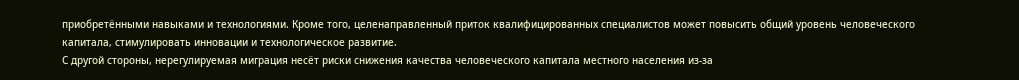приобретёнными навыками и технологиями. Кроме того, целенаправленный приток квалифицированных специалистов может повысить общий уровень человеческого капитала, стимулировать инновации и технологическое развитие.
С другой стороны, нерегулируемая миграция несёт риски снижения качества человеческого капитала местного населения из‑за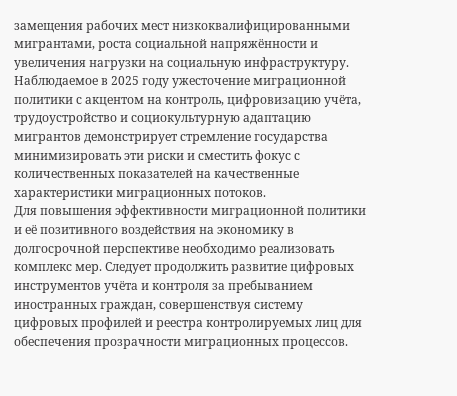замещения рабочих мест низкоквалифицированными мигрантами, роста социальной напряжённости и увеличения нагрузки на социальную инфраструктуру. Наблюдаемое в 2025 году ужесточение миграционной политики с акцентом на контроль, цифровизацию учёта, трудоустройство и социокультурную адаптацию мигрантов демонстрирует стремление государства минимизировать эти риски и сместить фокус с количественных показателей на качественные характеристики миграционных потоков.
Для повышения эффективности миграционной политики и её позитивного воздействия на экономику в долгосрочной перспективе необходимо реализовать комплекс мер. Следует продолжить развитие цифровых инструментов учёта и контроля за пребыванием иностранных граждан, совершенствуя систему цифровых профилей и реестра контролируемых лиц для обеспечения прозрачности миграционных процессов.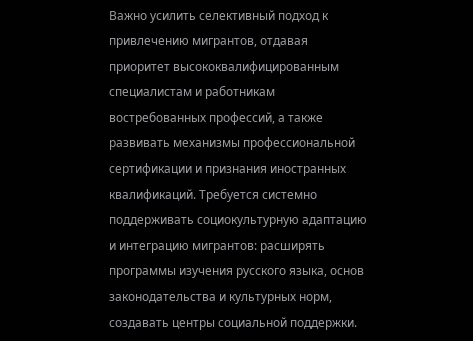Важно усилить селективный подход к привлечению мигрантов, отдавая приоритет высококвалифицированным специалистам и работникам востребованных профессий, а также развивать механизмы профессиональной сертификации и признания иностранных квалификаций. Требуется системно поддерживать социокультурную адаптацию и интеграцию мигрантов: расширять программы изучения русского языка, основ законодательства и культурных норм, создавать центры социальной поддержки.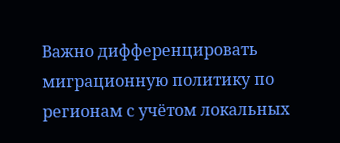Важно дифференцировать миграционную политику по регионам с учётом локальных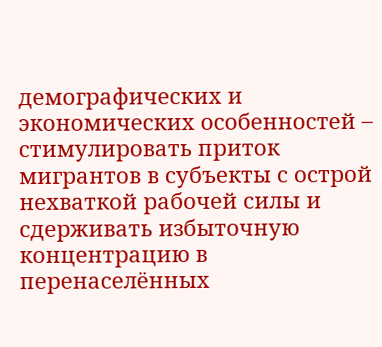демографических и экономических особенностей – стимулировать приток мигрантов в субъекты с острой нехваткой рабочей силы и сдерживать избыточную концентрацию в перенаселённых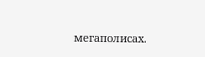мегаполисах.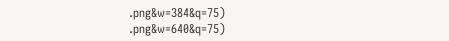.png&w=384&q=75)
.png&w=640&q=75)